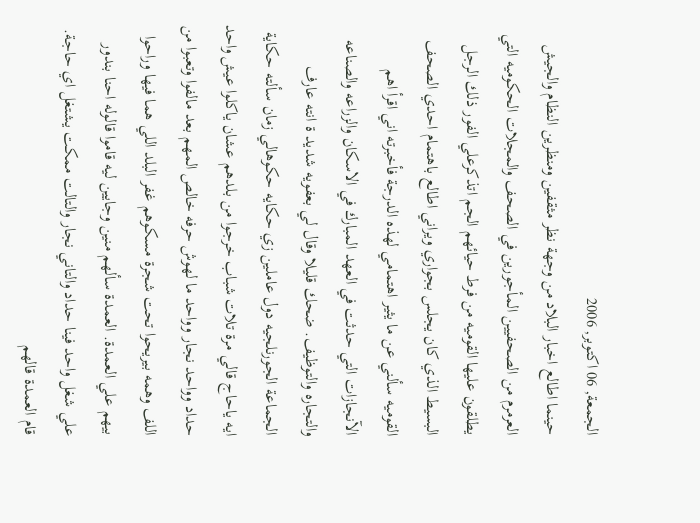الجمعة, 06 اكتوبر, 2006
حينما اطالع اخبار البلاد من وجهة نظر مثقفين ومنظرين النظام والجيش العرمرم من الصحفيين المأجورين في الصحف والمجلات الحكوميه التي يطلقون عليها القوميه من فرط حيائهم الجم اتذكرعلي الفور ذلك الرجل البسيط الذي كان يجلس بجواري ويراني اطالع باهتمام احدي الصحف القوميه سألني عن ما يثير اهتمامي لهذه الدرجة فأخبرته اني اقرأ اهم الآنجازات التي حدثت في العهد المبارك في الاسكان والزراعه والصناعه والتجاره والتوظيف. ضحك قليلا وقال لي بعفويه شديد ة انته عارف الجماعة الجورنلجيه دول عاملين زي حكايه حكوهالي زمان سألته حكاية ايه ياحاج قالي مرة تلات شباب خرجوا من بلدهم عشان ياكلوا عيش واحد حداد وواحد نجار وواحد ما لهوش حرفه خالص المهم بعد مالفوا وتعبوا من اللف وهمه بيريحوا تحت شجرة مسكوهم غفر البلد اللي هما فيها وراحوا بيهم علي العمدة. العمدة سألهم منين وجايين ليه قاموا قالوله احنا بندور علي شغل واحد فينا حداد والتاني نجار والتالت ممكت يشتغل اي حاجة. قام العمدة قالهم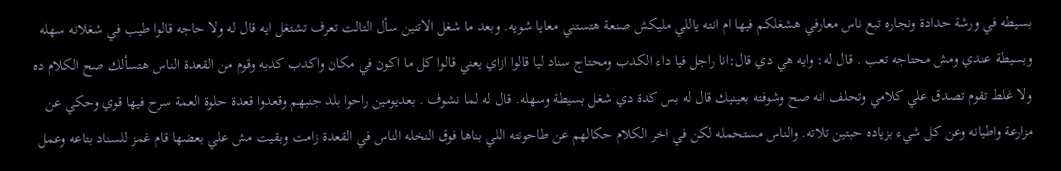بسيطه في ورشة حدادة ونجاره تبع ناس معارفي هشغلكم فيها ام انته ياللي مليكش صنعة هتستني معايا شويه. وبعد ما شغل الاتنين سأل التالت تعرف تشتغل ايه قال له ولا حاجه قالوا طيب في شغلانه سهله وبسيطة عندي ومش محتاجه تعب . قال له: وايه هي دي قال:انا راجل فيا داء الكدب ومحتاج سناد ليا قالوا ازاي يعني قالوا كل ما اكون في مكان واكدب كدبه وقوم من القعدة الناس هتسألك صح الكلام ده ولا غلط تقوم تصدق علي كلامي وتحلف انه صح وشوفته بعينيك قال له بس كدة دي شغل بسيطة وسهله. قال له لما نشوف . بعديومين راحوا بلد جنبهم وقعدوا قعدة حلوة العمة سرح فيها قوي وحكي عن مزارعة واطيانه وعن كل شيء بزياده حبتين تلاته. والناس مستحمله لكن في اخر الكلام حكالهم عن طاحونته اللي بناها فوق النخله الناس في القعدة زامت وبقيت مش علي بعضها قام غمز للسناد بتاعه وعمل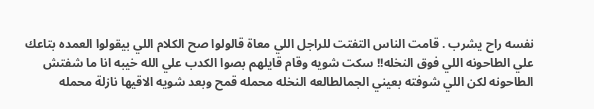نفسه راح يشرب . قامت الناس التفتت للراجل اللي معاة قالولوا صح الكلام اللي بيقولوا العمده بتاعك علي الطاحونه اللي فوق النخله!! سكت شويه وقام قايلهم بصوا الكدب علي الله خيبه انا ما شفتش الطاحونه لكن اللي شوفته بعيني الجمالطالعه النخله محمله قمح وبعد شويه الاقيها نازلة محمله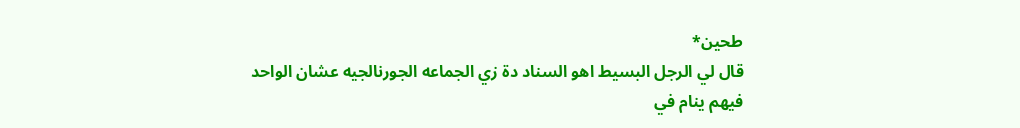طحين*
قال لي الرجل البسيط اهو السناد دة زي الجماعه الجورنالجيه عشان الواحد فيهم ينام في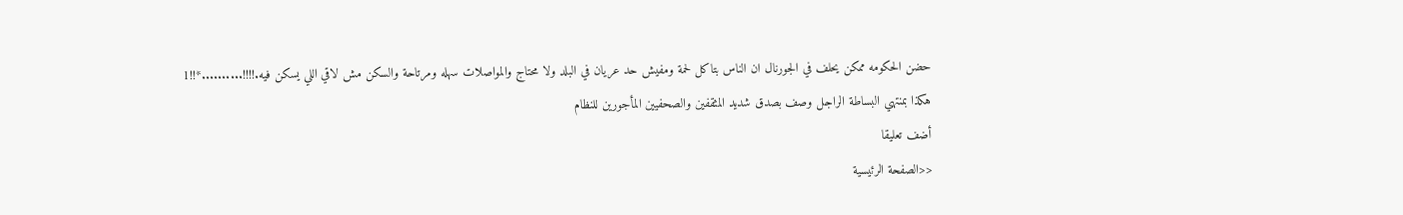حضن الحكومه ممكن يحلف في الجورنال ان الناس بتاكل لحمة ومفيش حد عريان في البلد ولا محتاج والمواصلات سهله ومرتاحة والسكن مش لاقي اللي يسكن فيه.!!!!..........*!!1
هكذا بمنتهي البساطة الراجل وصف بصدق شديد المثقفين والصحفيين المأجورين للنظام
أضف تعليقا
<<الصفحة الرئيسية